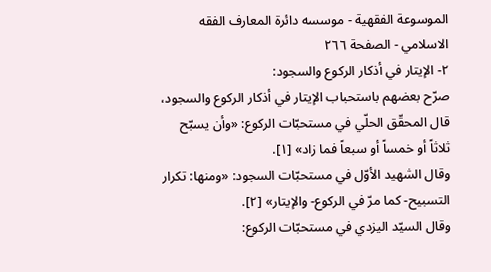الموسوعة الفقهية - موسسه دائرة المعارف الفقه الاسلامي - الصفحة ٢٦٦
٢- الإيتار في أذكار الركوع والسجود:
صرّح بعضهم باستحباب الإيتار في أذكار الركوع والسجود، قال المحقّق الحلّي في مستحبّات الركوع: «وأن يسبّح ثلاثاً أو خمساً أو سبعاً فما زاد» [١].
وقال الشهيد الأوّل في مستحبّات السجود: «ومنها: تكرار التسبيح- كما مرّ في الركوع- والإيتار» [٢].
وقال السيّد اليزدي في مستحبّات الركوع: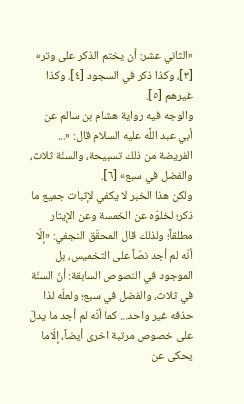«الثاني عشر: أن يختم الذكر على وتر» [٣]، وكذا ذكر في السجود [٤]. وكذا غيرهم [٥].
والوجه فيه رواية هشام بن سالم عن أبي عبد اللَّه عليه السلام قال: «... الفريضة من ذلك تسبيحة، والسنّة ثلاث، والفضل في سبع» [٦].
ولكن هذا الخبر لا يكفي لإثبات جميع ما ذكر؛ لخلوّه عن الخمسة وعن الإيتار مطلقاً؛ ولذلك قال المحقّق النجفي: «إلّا أنّه لم أجد نصّاً على التخميس، بل الموجود في النصوص السابقة: أنّ السنّة في ثلاث، والفضل في سبع؛ ولعلّه لذا حذفه غير واحد... كما أنّه لم أجد ما يدلّ على خصوص مرتبة اخرى أيضاً، إلّاما يحكى عن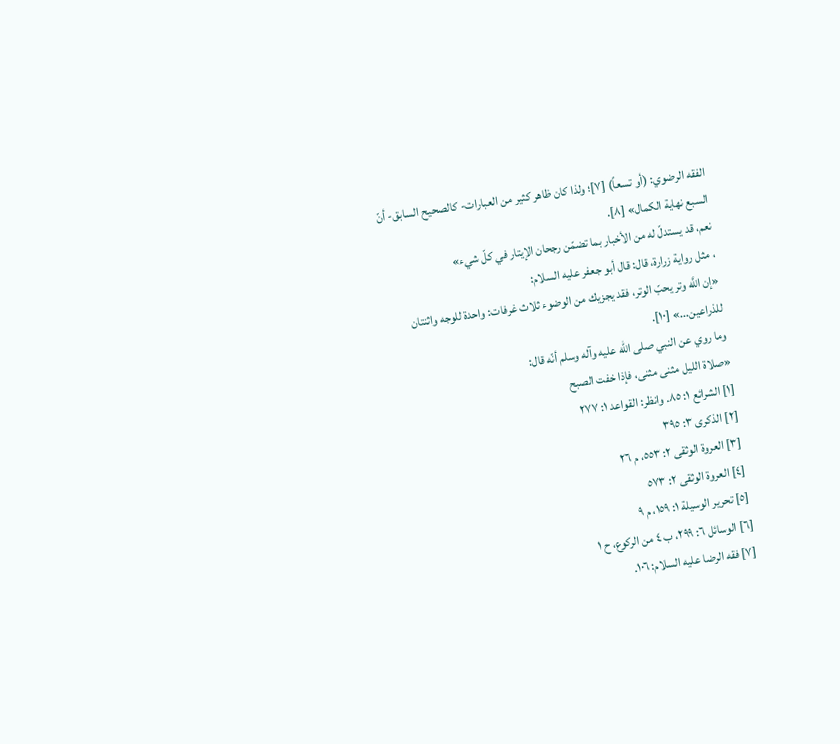الفقه الرضوي: (أو تسعاً) [٧]؛ ولذا كان ظاهر كثير من العبارات- كالصحيح السابق- أنّ السبع نهاية الكمال» [٨].
نعم، قد يستدلّ له من الأخبار بما تضمّن رجحان الإيتار في كلّ شيء»
، مثل رواية زرارة، قال: قال أبو جعفر عليه السلام:
«إن اللَّه وتر يحبّ الوتر، فقد يجزيك من الوضوء ثلاث غرفات: واحدة للوجه واثنتان للذراعين...» [١٠].
وما روي عن النبي صلى الله عليه وآله وسلم أنّه قال:
«صلاة الليل مثنى مثنى، فإذا خفت الصبح
[١] الشرائع ١: ٨٥. وانظر: القواعد ١: ٢٧٧
[٢] الذكرى ٣: ٣٩٥
[٣] العروة الوثقى ٢: ٥٥٣، م ٢٦
[٤] العروة الوثقى ٢: ٥٧٣
[٥] تحرير الوسيلة ١: ١٥٩، م ٩
[٦] الوسائل ٦: ٢٩٩، ب ٤ من الركوع، ح ١
[٧] فقه الرضا عليه السلام: ١٠٦.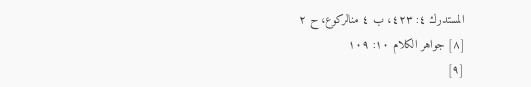المستدرك ٤: ٤٢٣، ب ٤ منالركوع، ح ٢
[٨] جواهر الكلام ١٠: ١٠٩
[٩]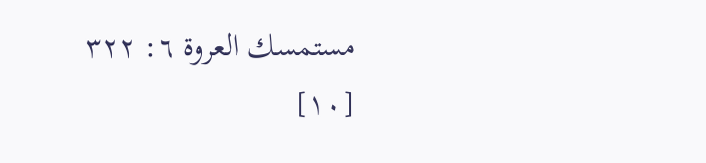مستمسك العروة ٦: ٣٢٢
[١٠]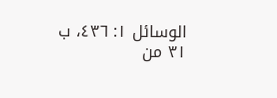الوسائل ١: ٤٣٦، ب ٣١ من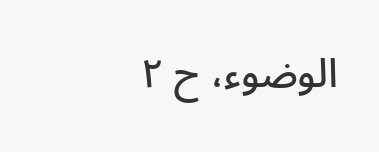الوضوء، ح ٢